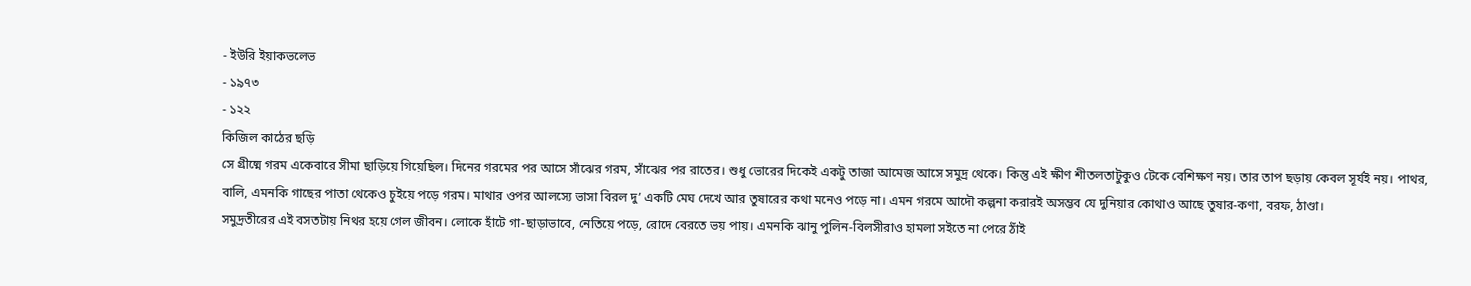- ইউরি ইয়াকভলেভ
- ১৯৭৩
- ১২২
কিজিল কাঠের ছড়ি
সে গ্রীষ্মে গরম একেবারে সীমা ছাড়িয়ে গিয়েছিল। দিনের গরমের পর আসে সাঁঝের গরম, সাঁঝের পর রাতের। শুধু ভোরের দিকেই একটু তাজা আমেজ আসে সমুদ্র থেকে। কিন্তু এই ক্ষীণ শীতলতাটুকুও টেকে বেশিক্ষণ নয়। তার তাপ ছড়ায় কেবল সূর্যই নয়। পাথর, বালি, এমনকি গাছের পাতা থেকেও চুইয়ে পড়ে গরম। মাথার ওপর আলস্যে ভাসা বিরল দু’ একটি মেঘ দেখে আর তুষারের কথা মনেও পড়ে না। এমন গরমে আদৌ কল্পনা করারই অসম্ভব যে দুনিয়ার কোথাও আছে তুষার-কণা, বরফ, ঠাণ্ডা।
সমুদ্রতীরের এই বসতটায় নিথর হয়ে গেল জীবন। লোকে হাঁটে গা-ছাড়াভাবে, নেতিয়ে পড়ে, রোদে বেরতে ভয় পায়। এমনকি ঝানু পুলিন-বিলসীরাও হামলা সইতে না পেরে ঠাঁই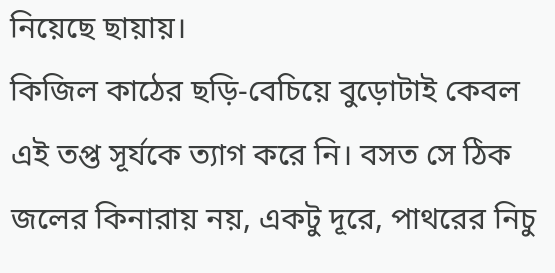নিয়েছে ছায়ায়।
কিজিল কাঠের ছড়ি-বেচিয়ে বুড়োটাই কেবল এই তপ্ত সূর্যকে ত্যাগ করে নি। বসত সে ঠিক জলের কিনারায় নয়, একটু দূরে, পাথরের নিচু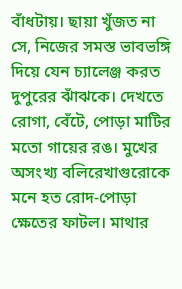বাঁধটায়। ছায়া খুঁজত না সে, নিজের সমস্ত ভাবভঙ্গি দিয়ে যেন চ্যালেঞ্জ করত দুপুরের ঝাঁঝকে। দেখতে রোগা, বেঁটে, পোড়া মাটির মতো গায়ের রঙ। মুখের অসংখ্য বলিরেখাগুরোকে মনে হত রোদ-পোড়া ক্ষেতের ফাটল। মাথার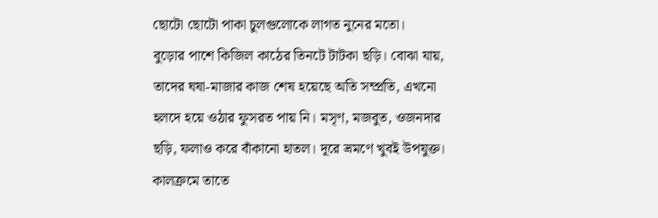ছোটো ছোটো পাকা চুলগুলোকে লাগত নুনের মতো।
বুড়োর পাশে কিজিল কাঠের তিনটে টাটকা ছড়ি। বোঝা যায়, তাদের ঘষা-মাজার কাজ শেষ হয়েছে অতি সম্প্রতি, এখনো হলদে হয়ে ওঠার ফুসরত পায় নি। মসৃণ, মজবুত, ওজনদার ছড়ি, ফলাও করে বাঁকানো হাতল। দূরে ভ্রমণে খুবই উপযুক্ত। কালক্রমে তাতে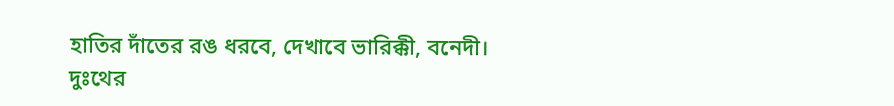হাতির দাঁতের রঙ ধরবে, দেখাবে ভারিক্কী, বনেদী।
দুঃথের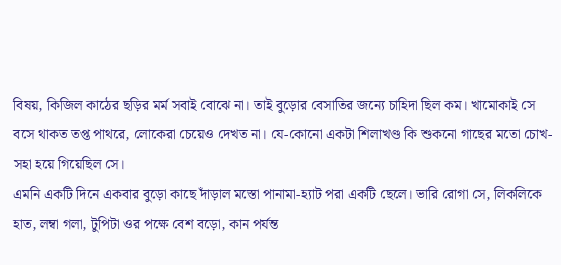বিষয়, কিজিল কাঠের ছড়ির মর্ম সবাই বোঝে না। তাই বুড়োর বেসাতির জন্যে চাহিদা ছিল কম। খামোকাই সে বসে থাকত তপ্ত পাথরে, লোকেরা চেয়েও দেখত না। যে-কোনো একটা শিলাখণ্ড কি শুকনো গাছের মতো চোখ-সহা হয়ে গিয়েছিল সে।
এমনি একটি দিনে একবার বুড়ো কাছে দাঁড়াল মস্তো পানামা-হ্যাট পরা একটি ছেলে। ভারি রোগা সে, লিকলিকে হাত, লম্বা গলা, টুপিটা ওর পক্ষে বেশ বড়ো, কান পর্যন্ত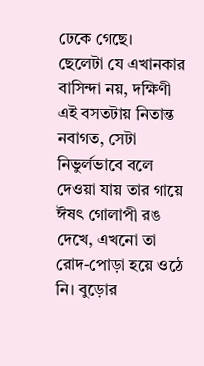ঢেকে গেছে।
ছেলেটা যে এখানকার বাসিন্দা নয়, দক্ষিণী এই বসতটায় নিতান্ত নবাগত, সেটা নিভুর্লভাবে বলে দেওয়া যায় তার গায়ে ঈষৎ গোলাপী রঙ দেখে, এখনো তা রোদ-পোড়া হয়ে ওঠে নি। বুড়োর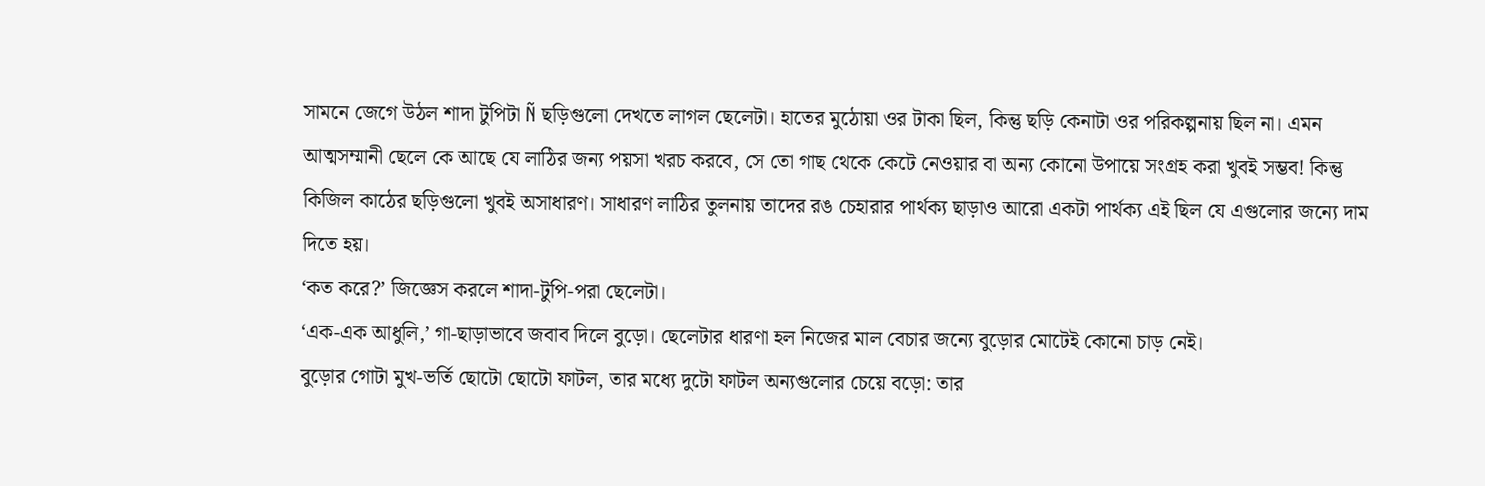সামনে জেগে উঠল শাদা টুপিটা Ñ ছড়িগুলো দেখতে লাগল ছেলেটা। হাতের মুঠোয়া ওর টাকা ছিল, কিন্তু ছড়ি কেনাটা ওর পরিকল্পনায় ছিল না। এমন আত্মসম্মানী ছেলে কে আছে যে লাঠির জন্য পয়সা খরচ করবে, সে তো গাছ থেকে কেটে নেওয়ার বা অন্য কোনো উপায়ে সংগ্রহ করা খুবই সম্ভব! কিন্তু কিজিল কাঠের ছড়িগুলো খুবই অসাধারণ। সাধারণ লাঠির তুলনায় তাদের রঙ চেহারার পার্থক্য ছাড়াও আরো একটা পার্থক্য এই ছিল যে এগুলোর জন্যে দাম দিতে হয়।
‘কত করে?’ জিজ্ঞেস করলে শাদা-টুপি-পরা ছেলেটা।
‘এক-এক আধুলি,’ গা-ছাড়াভাবে জবাব দিলে বুড়ো। ছেলেটার ধারণা হল নিজের মাল বেচার জন্যে বুড়োর মোটেই কোনো চাড় নেই।
বুড়োর গোটা মুখ-ভর্তি ছোটো ছোটো ফাটল, তার মধ্যে দুটো ফাটল অন্যগুলোর চেয়ে বড়ো: তার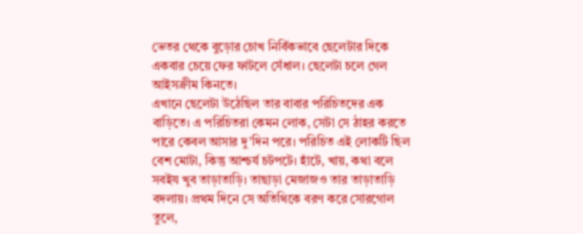ভেতর থেকে বুড়োর চোখ নির্বিকভাবে ছেলেটার দিকে একবার চেয়ে ফের ফাটলে সেঁধাল। ছেলেটা চলে গেল আইসক্রীম কিনতে।
এখানে ছেলেটা উঠেছিল তার বাবার পরিচিতদের এক বাড়িতে। এ পরিচিতরা কেমন লোক, সেটা সে ঠাহর করতে পারে কেবল আসার দু’দিন পরে। পরিচিত এই লোকটি ছিল বেশ মোটা, কিন্তু আশ্চর্য চটপটে। হাঁটে, খায়, কথা বলে সবইয খুব তাড়াতাড়ি। তাছাড়া মেজাজও তার তাড়াতাড়ি বদলায়। প্রথম দিনে সে অতিথিকে বরণ করে সোরগোল তুলে,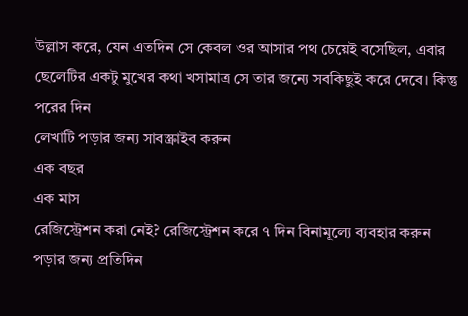উল্লাস করে, যেন এতদিন সে কেবল ওর আসার পথ চেয়েই বসেছিল, এবার ছেলেটির একটু মুখের কথা খসামাত্র সে তার জন্যে সবকিছুই করে দেবে। কিন্তু পরের দিন
লেখাটি পড়ার জন্য সাবস্ক্রাইব করুন
এক বছর
এক মাস
রেজিস্ট্রেশন করা নেই? রেজিস্ট্রেশন করে ৭ দিন বিনামূল্যে ব্যবহার করুন
পড়ার জন্য প্রতিদিন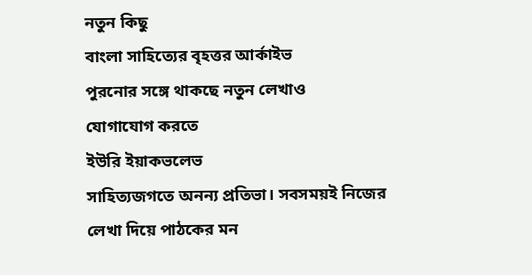নতুন কিছু
বাংলা সাহিত্যের বৃহত্তর আর্কাইভ
পুরনোর সঙ্গে থাকছে নতুন লেখাও
যোগাযোগ করতে
ইউরি ইয়াকভলেভ
সাহিত্যজগতে অনন্য প্রতিভা। সবসময়ই নিজের লেখা দিয়ে পাঠকের মন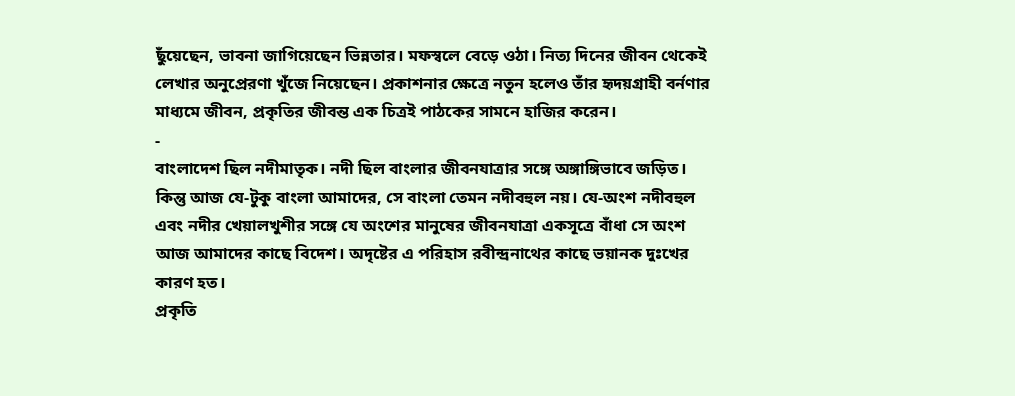ছুঁয়েছেন, ভাবনা জাগিয়েছেন ভিন্নতার। মফস্বলে বেড়ে ওঠা। নিত্য দিনের জীবন থেকেই লেখার অনুপ্রেরণা খুঁজে নিয়েছেন। প্রকাশনার ক্ষেত্রে নতুন হলেও তাঁর হৃদয়গ্রাহী বর্নণার মাধ্যমে জীবন, প্রকৃতির জীবন্ত এক চিত্রই পাঠকের সামনে হাজির করেন।
-
বাংলাদেশ ছিল নদীমাতৃক। নদী ছিল বাংলার জীবনযাত্রার সঙ্গে অঙ্গাঙ্গিভাবে জড়িত। কিন্তু আজ যে-টুকু বাংলা আমাদের, সে বাংলা তেমন নদীবহুল নয়। যে-অংশ নদীবহুল এবং নদীর খেয়ালখুশীর সঙ্গে যে অংশের মানুষের জীবনযাত্রা একসূত্রে বাঁধা সে অংশ আজ আমাদের কাছে বিদেশ। অদৃষ্টের এ পরিহাস রবীন্দ্রনাথের কাছে ভয়ানক দুঃখের কারণ হত।
প্রকৃতি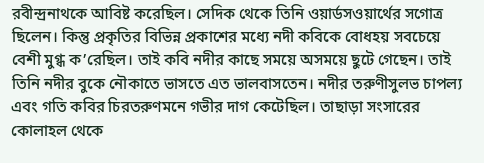রবীন্দ্রনাথকে আবিষ্ট করেছিল। সেদিক থেকে তিনি ওয়ার্ডসওয়ার্থের সগোত্র ছিলেন। কিন্তু প্রকৃতির বিভিন্ন প্রকাশের মধ্যে নদী কবিকে বোধহয় সবচেয়ে বেশী মুগ্ধ ক’রেছিল। তাই কবি নদীর কাছে সময়ে অসময়ে ছুটে গেছেন। তাই তিনি নদীর বুকে নৌকাতে ভাসতে এত ভালবাসতেন। নদীর তরুণীসুলভ চাপল্য এবং গতি কবির চিরতরুণমনে গভীর দাগ কেটেছিল। তাছাড়া সংসারের কোলাহল থেকে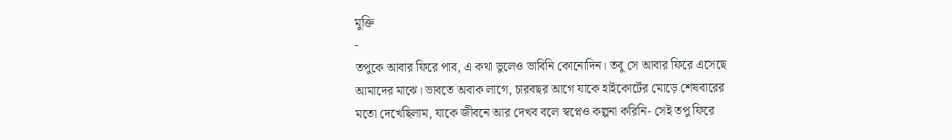মুক্তি
-
তপুকে আবার ফিরে পাব, এ কথা ভুলেও ভাবিনি কোনোদিন। তবু সে আবার ফিরে এসেছে আমাদের মাঝে। ভাবতে অবাক লাগে, চারবছর আগে যাকে হাইকোর্টের মোড়ে শেষবারের মতো দেখেছিলাম, যাকে জীবনে আর দেখব বলে স্বপ্নেও কল্পনা করিনি- সেই তপু ফিরে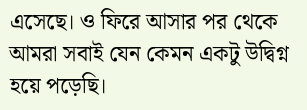এসেছে। ও ফিরে আসার পর থেকে আমরা সবাই যেন কেমন একটু উদ্বিগ্ন হয়ে পড়েছি।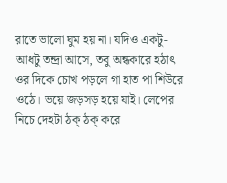রাতে ভালো ঘুম হয় না। যদিও একটু-আধটু তন্দ্রা আসে, তবু অন্ধকারে হঠাৎ ওর দিকে চোখ পড়লে গা হাত পা শিউরে ওঠে। ভয়ে জড়সড় হয়ে যাই। লেপের নিচে দেহটা ঠক্ ঠক্ করে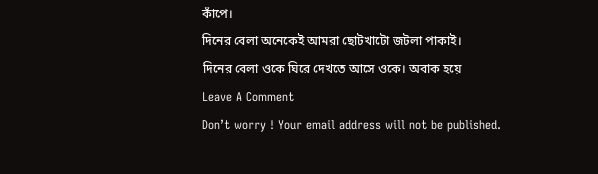কাঁপে।
দিনের বেলা অনেকেই আমরা ছোটখাটো জটলা পাকাই।
দিনের বেলা ওকে ঘিরে দেখতে আসে ওকে। অবাক হয়ে
Leave A Comment
Don’t worry ! Your email address will not be published.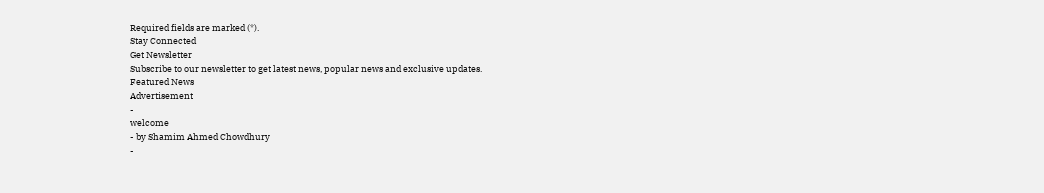Required fields are marked (*).
Stay Connected
Get Newsletter
Subscribe to our newsletter to get latest news, popular news and exclusive updates.
Featured News
Advertisement
-
welcome
- by Shamim Ahmed Chowdhury
-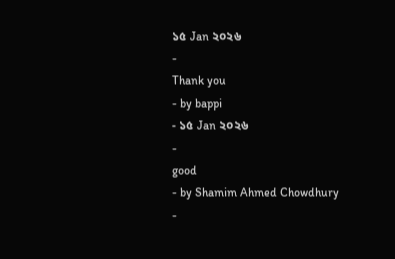১৫ Jan ২০২৬
-
Thank you
- by bappi
- ১৫ Jan ২০২৬
-
good
- by Shamim Ahmed Chowdhury
-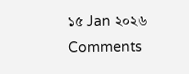১৫ Jan ২০২৬
Comments